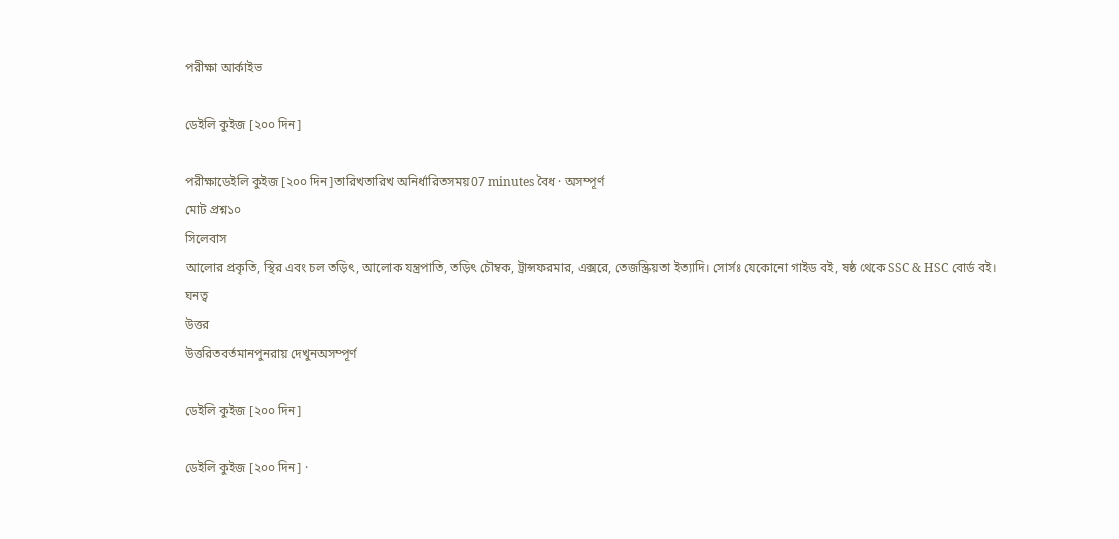পরীক্ষা আর্কাইভ

ডেইলি কুইজ [২০০ দিন]

পরীক্ষাডেইলি কুইজ [২০০ দিন]তারিখতারিখ অনির্ধারিতসময়07 minutes বৈধ · অসম্পূর্ণ
মোট প্রশ্ন১০
সিলেবাস
আলোর প্রকৃতি, স্থির এবং চল তড়িৎ, আলোক যন্ত্রপাতি, তড়িৎ চৌম্বক, ট্রান্সফরমার, এক্সরে, তেজস্ক্রিয়তা ইত্যাদি। সোর্সঃ যেকোনো গাইড বই, ষষ্ঠ থেকে SSC & HSC বোর্ড বই।
ঘনত্ব
উত্তর
উত্তরিতবর্তমানপুনরায় দেখুনঅসম্পূর্ণ

ডেইলি কুইজ [২০০ দিন]

ডেইলি কুইজ [২০০ দিন] ·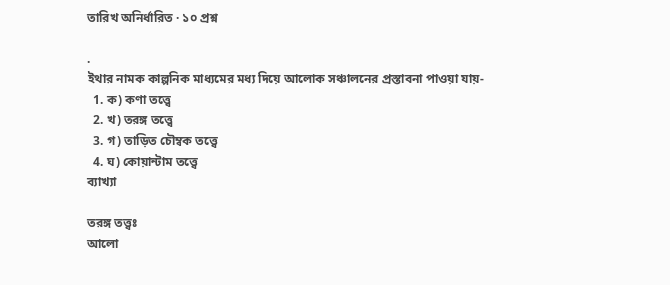তারিখ অনির্ধারিত · ১০ প্রশ্ন

.
ইথার নামক কাল্পনিক মাধ্যমের মধ্য দিয়ে আলোক সঞ্চালনের প্রস্তাবনা পাওয়া যায়-
  1. ক) কণা তত্ত্বে
  2. খ) তরঙ্গ তত্ত্বে
  3. গ) তাড়িত চৌম্বক তত্ত্বে
  4. ঘ) কোয়ান্টাম তত্ত্বে
ব্যাখ্যা

তরঙ্গ তত্ত্বঃ
আলো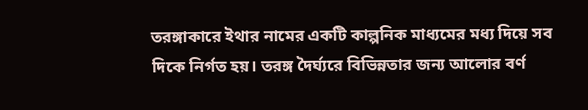তরঙ্গাকারে ইথার নামের একটি কাল্পনিক মাধ্যমের মধ্য দিয়ে সব দিকে নির্গত হয়। তরঙ্গ দৈর্ঘ্যরে বিভিন্নতার জন্য আলোর বর্ণ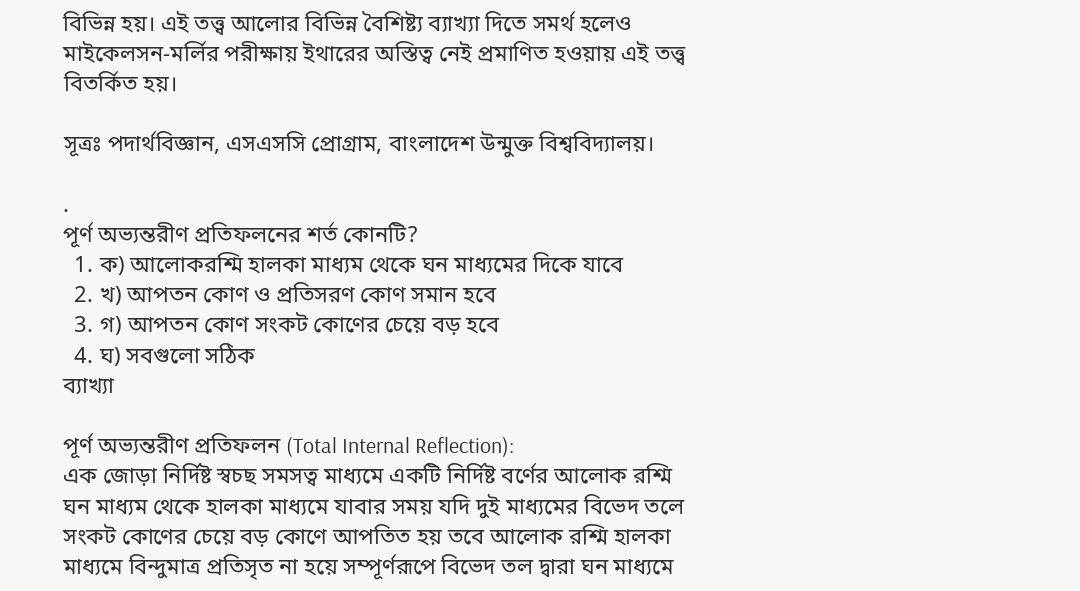বিভিন্ন হয়। এই তত্ত্ব আলোর বিভিন্ন বৈশিষ্ট্য ব্যাখ্যা দিতে সমর্থ হলেও মাইকেলসন-মর্লির পরীক্ষায় ইথারের অস্তিত্ব নেই প্রমাণিত হওয়ায় এই তত্ত্ব বিতর্কিত হয়।

সূত্রঃ পদার্থবিজ্ঞান, এসএসসি প্রোগ্রাম, বাংলাদেশ উন্মুক্ত বিশ্ববিদ্যালয়।

.
পূর্ণ অভ্যন্তরীণ প্রতিফলনের শর্ত কোনটি?
  1. ক) আলোকরশ্মি হালকা মাধ্যম থেকে ঘন মাধ্যমের দিকে যাবে
  2. খ) আপতন কোণ ও প্রতিসরণ কোণ সমান হবে
  3. গ) আপতন কোণ সংকট কোণের চেয়ে বড় হবে
  4. ঘ) সবগুলো সঠিক
ব্যাখ্যা

পূর্ণ অভ্যন্তরীণ প্রতিফলন (Total Internal Reflection):
এক জোড়া নির্দিষ্ট স্বচছ সমসত্ব মাধ্যমে একটি নির্দিষ্ট বর্ণের আলোক রশ্মি ঘন মাধ্যম থেকে হালকা মাধ্যমে যাবার সময় যদি দুই মাধ্যমের বিভেদ তলে সংকট কোণের চেয়ে বড় কোণে আপতিত হয় তবে আলোক রশ্মি হালকা মাধ্যমে বিন্দুমাত্র প্রতিসৃত না হয়ে সম্পূর্ণরূপে বিভেদ তল দ্বারা ঘন মাধ্যমে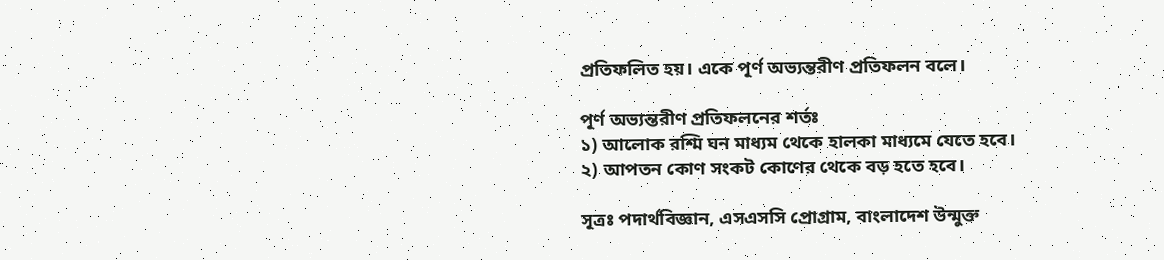প্রতিফলিত হয়। একে পূর্ণ অভ্যন্তরীণ প্রতিফলন বলে।

পূর্ণ অভ্যন্তরীণ প্রতিফলনের শর্তঃ
১) আলোক রশ্মি ঘন মাধ্যম থেকে হালকা মাধ্যমে যেতে হবে।
২) আপতন কোণ সংকট কোণের থেকে বড় হতে হবে।

সূত্রঃ পদার্থবিজ্ঞান, এসএসসি প্রোগ্রাম, বাংলাদেশ উন্মুক্ত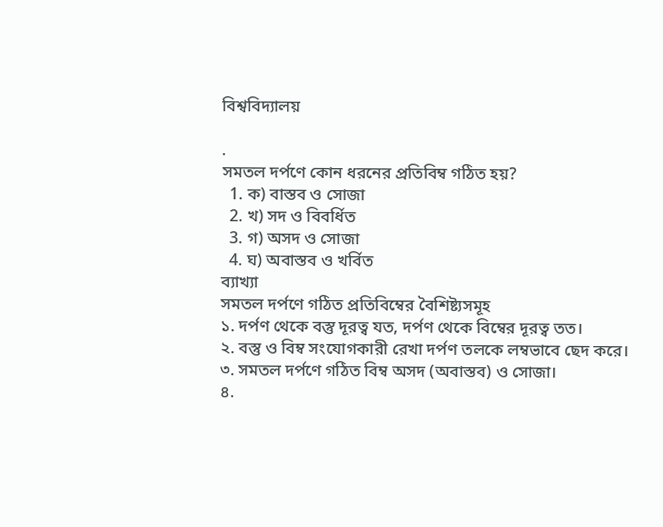বিশ্ববিদ্যালয়

.
সমতল দর্পণে কোন ধরনের প্রতিবিম্ব গঠিত হয়?
  1. ক) বাস্তব ও সোজা
  2. খ) সদ ও বিবর্ধিত
  3. গ) অসদ ও সোজা
  4. ঘ) অবাস্তব ও খর্বিত
ব্যাখ্যা
সমতল দর্পণে গঠিত প্রতিবিম্বের বৈশিষ্ট্যসমূহ
১. দর্পণ থেকে বস্তু দূরত্ব যত, দর্পণ থেকে বিম্বের দূরত্ব তত।
২. বস্তু ও বিম্ব সংযোগকারী রেখা দর্পণ তলকে লম্বভাবে ছেদ করে।
৩. সমতল দর্পণে গঠিত বিম্ব অসদ (অবাস্তব) ও সোজা।
৪.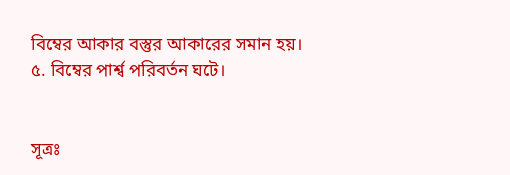বিম্বের আকার বস্তুর আকারের সমান হয়।
৫. বিম্বের পার্শ্ব পরিবর্তন ঘটে।


সূত্রঃ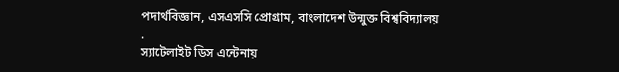পদার্থবিজ্ঞান, এসএসসি প্রোগ্রাম, বাংলাদেশ উন্মুক্ত বিশ্ববিদ্যালয়
.
স্যাটেলাইট ডিস এন্টেনায়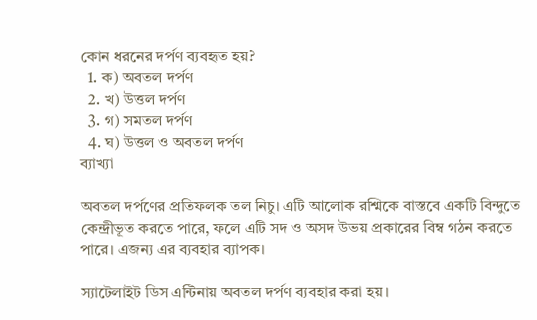কোন ধরনের দর্পণ ব্যবহৃত হয়?
  1. ক) অবতল দর্পণ
  2. খ) উত্তল দর্পণ
  3. গ) সমতল দর্পণ
  4. ঘ) উত্তল ও অবতল দর্পণ
ব্যাখ্যা

অবতল দর্পণের প্রতিফলক তল নিচু। এটি আলোক রশ্মিকে বাস্তবে একটি বিন্দুতে কেন্দ্রীভূত করতে পারে, ফলে এটি সদ ও অসদ উভয় প্রকারের বিম্ব গঠন করতে পারে। এজন্য এর ব্যবহার ব্যাপক।

স্যাটেলাইট ডিস এন্টিনায় অবতল দর্পণ ব্যবহার করা হয়।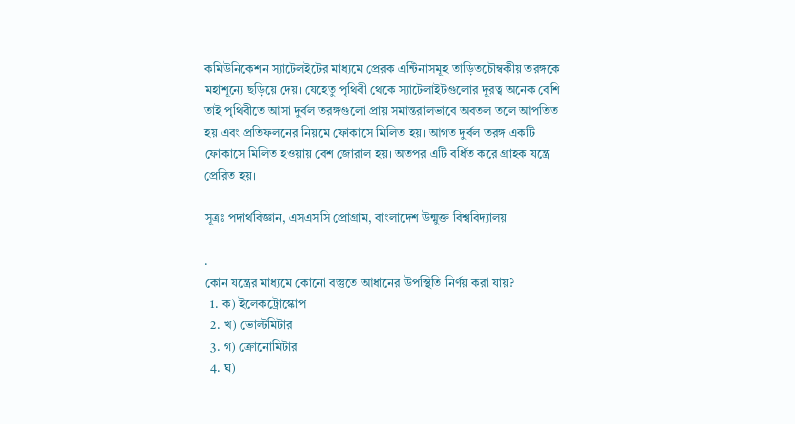কমিউনিকেশন স্যাটেলইটের মাধ্যমে প্রেরক এন্টিনাসমূহ তাড়িতচৌম্বকীয় তরঙ্গকে মহাশূন্যে ছড়িয়ে দেয়। যেহেতু পৃথিবী থেকে স্যাটেলাইটগুলোর দূরত্ব অনেক বেশি তাই পৃথিবীতে আসা দুর্বল তরঙ্গগুলো প্রায় সমান্তরালভাবে অবতল তলে আপতিত হয় এবং প্রতিফলনের নিয়মে ফোকাসে মিলিত হয়। আগত দুর্বল তরঙ্গ একটি ফোকাসে মিলিত হওয়ায় বেশ জোরাল হয়। অতপর এটি বর্ধিত করে গ্রাহক যন্ত্রে প্রেরিত হয়।

সূত্রঃ পদার্থবিজ্ঞান, এসএসসি প্রোগ্রাম, বাংলাদেশ উন্মুক্ত বিশ্ববিদ্যালয়

.
কোন যন্ত্রের মাধ্যমে কোনো বস্তুতে আধানের উপস্থিতি নির্ণয় করা যায়?
  1. ক) ইলেকট্রোস্কোপ
  2. খ) ভোল্টমিটার
  3. গ) ক্রোনোমিটার
  4. ঘ)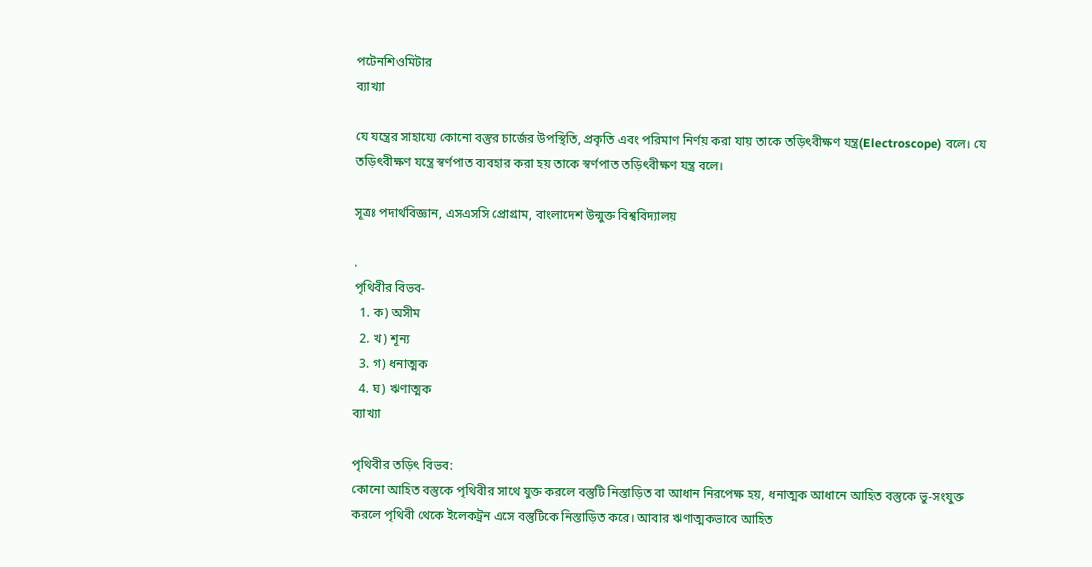পটেনশিওমিটার
ব্যাখ্যা

যে যন্ত্রের সাহায্যে কোনো বস্তুর চার্জের উপস্থিতি, প্রকৃতি এবং পরিমাণ নির্ণয় করা যায় তাকে তড়িৎবীক্ষণ যন্ত্র(Electroscope) বলে। যে তড়িৎবীক্ষণ যন্ত্রে স্বর্ণপাত ব্যবহার করা হয় তাকে স্বর্ণপাত তড়িৎবীক্ষণ যন্ত্র বলে।

সূত্রঃ পদার্থবিজ্ঞান, এসএসসি প্রোগ্রাম, বাংলাদেশ উন্মুক্ত বিশ্ববিদ্যালয়

.
পৃথিবীর বিভব-
  1. ক) অসীম
  2. খ) শূন্য
  3. গ) ধনাত্মক
  4. ঘ) ঋণাত্মক
ব্যাখ্যা

পৃথিবীর তড়িৎ বিভব:
কোনো আহিত বস্তুকে পৃথিবীর সাথে যুক্ত করলে বস্তুটি নিস্তাড়িত বা আধান নিরপেক্ষ হয়, ধনাত্মক আধানে আহিত বস্তুকে ভু-সংযুক্ত করলে পৃথিবী থেকে ইলেকট্রন এসে বস্তুটিকে নিস্তাড়িত করে। আবার ঋণাত্মকভাবে আহিত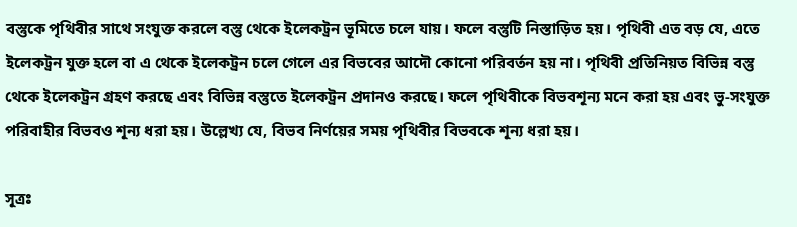বস্তুকে পৃথিবীর সাথে সংযুক্ত করলে বস্তু থেকে ইলেকট্রন ভূমিতে চলে যায়। ফলে বস্তুটি নিস্তাড়িত হয়। পৃথিবী এত বড় যে, এতে ইলেকট্রন যুক্ত হলে বা এ থেকে ইলেকট্রন চলে গেলে এর বিভবের আদৌ কোনো পরিবর্তন হয় না। পৃথিবী প্রতিনিয়ত বিভিন্ন বস্তু থেকে ইলেকট্রন গ্রহণ করছে এবং বিভিন্ন বস্তুতে ইলেকট্রন প্রদানও করছে। ফলে পৃথিবীকে বিভবশূন্য মনে করা হয় এবং ভু-সংযুক্ত পরিবাহীর বিভবও শূন্য ধরা হয়। উল্লেখ্য যে, বিভব নির্ণয়ের সময় পৃথিবীর বিভবকে শূন্য ধরা হয়।

সূত্রঃ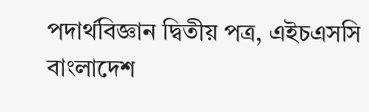পদার্থবিজ্ঞান দ্বিতীয় পত্র, এইচএসসি বাংলাদেশ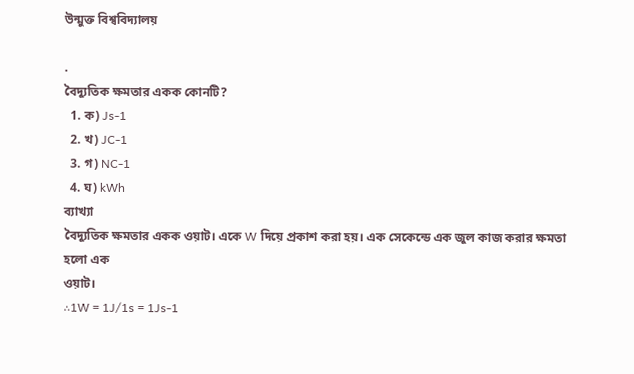উন্মুক্ত বিশ্ববিদ্যালয়

.
বৈদ্যুতিক ক্ষমতার একক কোনটি?
  1. ক) Js-1
  2. খ) JC-1
  3. গ) NC-1
  4. ঘ) kWh
ব্যাখ্যা
বৈদ্যুতিক ক্ষমতার একক ওয়াট। একে W দিয়ে প্রকাশ করা হয়। এক সেকেন্ডে এক জুল কাজ করার ক্ষমতা হলো এক
ওয়াট।
∴1W = 1J/1s = 1Js-1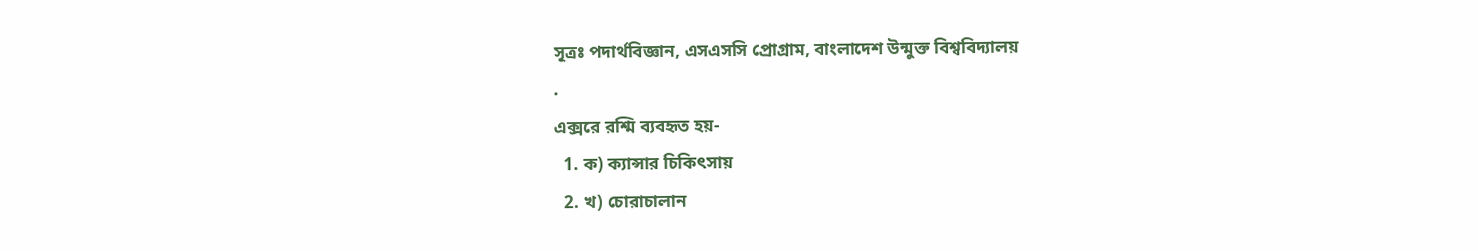সূত্রঃ পদার্থবিজ্ঞান, এসএসসি প্রোগ্রাম, বাংলাদেশ উন্মুক্ত বিশ্ববিদ্যালয়
.
এক্সরে রশ্মি ব্যবহৃত হয়-
  1. ক) ক্যান্সার চিকিৎসায়
  2. খ) চোরাচালান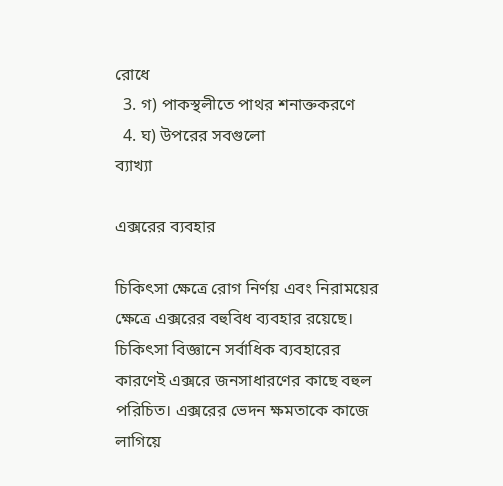রোধে
  3. গ) পাকস্থলীতে পাথর শনাক্তকরণে
  4. ঘ) উপরের সবগুলো
ব্যাখ্যা

এক্সরের ব্যবহার

চিকিৎসা ক্ষেত্রে রোগ নির্ণয় এবং নিরাময়ের ক্ষেত্রে এক্সরের বহুবিধ ব্যবহার রয়েছে।
চিকিৎসা বিজ্ঞানে সর্বাধিক ব্যবহারের কারণেই এক্সরে জনসাধারণের কাছে বহুল পরিচিত। এক্সরের ভেদন ক্ষমতাকে কাজে লাগিয়ে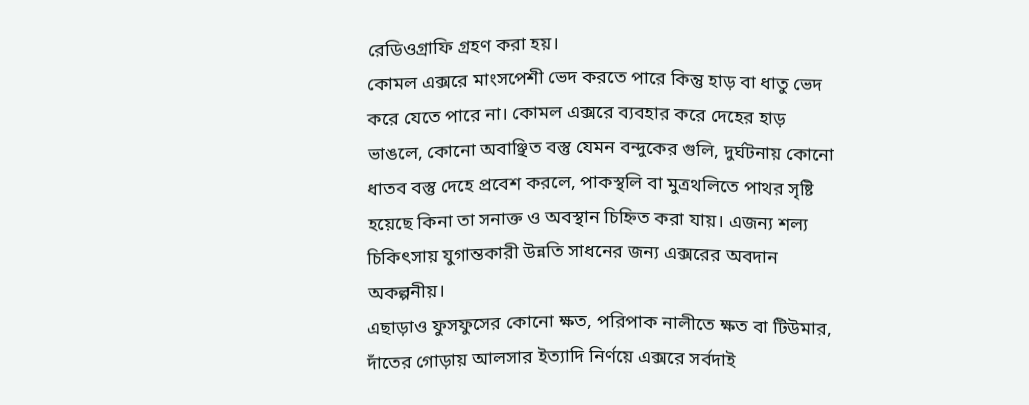রেডিওগ্রাফি গ্রহণ করা হয়।
কোমল এক্সরে মাংসপেশী ভেদ করতে পারে কিন্তু হাড় বা ধাতু ভেদ করে যেতে পারে না। কোমল এক্সরে ব্যবহার করে দেহের হাড় ভাঙলে, কোনো অবাঞ্ছিত বস্তু যেমন বন্দুকের গুলি, দুর্ঘটনায় কোনো ধাতব বস্তু দেহে প্রবেশ করলে, পাকস্থলি বা মুত্রথলিতে পাথর সৃষ্টি হয়েছে কিনা তা সনাক্ত ও অবস্থান চিহ্নিত করা যায়। এজন্য শল্য চিকিৎসায় যুগান্তকারী উন্নতি সাধনের জন্য এক্সরের অবদান অকল্পনীয়।
এছাড়াও ফুসফুসের কোনো ক্ষত, পরিপাক নালীতে ক্ষত বা টিউমার, দাঁতের গোড়ায় আলসার ইত্যাদি নির্ণয়ে এক্সরে সর্বদাই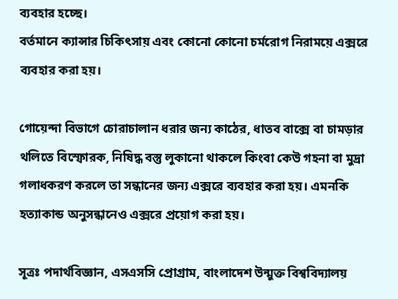ব্যবহার হচ্ছে।
বর্তমানে ক্যান্সার চিকিৎসায় এবং কোনো কোনো চর্মরোগ নিরাময়ে এক্সরে ব্যবহার করা হয়।

গোয়েন্দা বিভাগে চোরাচালান ধরার জন্য কাঠের, ধাতব বাক্সে বা চামড়ার থলিতে বিস্ফোরক, নিষিদ্ধ বস্তু লুকানো থাকলে কিংবা কেউ গহনা বা মুদ্রা গলাধকরণ করলে তা সন্ধানের জন্য এক্সরে ব্যবহার করা হয়। এমনকি হত্যাকান্ড অনুসন্ধানেও এক্সরে প্রয়োগ করা হয়।

সূত্রঃ পদার্থবিজ্ঞান, এসএসসি প্রোগ্রাম, বাংলাদেশ উন্মুক্ত বিশ্ববিদ্যালয়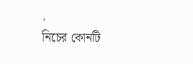.
নিচের কোনটি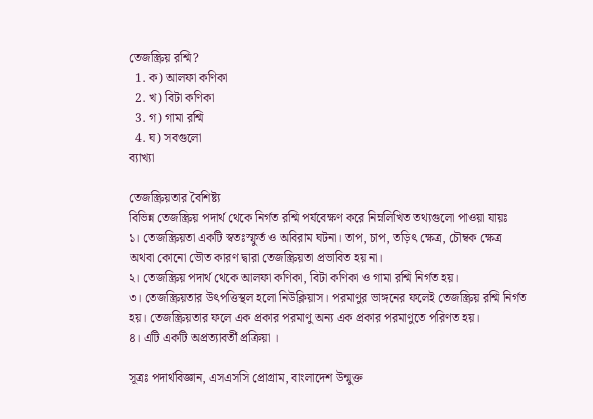তেজস্ক্রিয় রশ্মি?
  1. ক) আলফা কণিকা
  2. খ) বিটা কণিকা
  3. গ) গামা রশ্মি
  4. ঘ) সবগুলো
ব্যাখ্যা

তেজস্ক্রিয়তার বৈশিষ্ট্য
বিভিন্ন তেজস্ক্রিয় পদার্থ থেকে নির্গত রশ্মি পর্যবেক্ষণ করে নিম্নলিখিত তথ্যগুলো পাওয়া যায়ঃ
১। তেজস্ক্রিয়তা একটি স্বতঃস্ফুর্ত ও অবিরাম ঘটনা। তাপ, চাপ, তড়িৎ ক্ষেত্র, চৌম্বক ক্ষেত্র অথবা কোনো ভৌত কারণ দ্বারা তেজস্ক্রিয়তা প্রভাবিত হয় না।
২। তেজস্ক্রিয় পদার্থ থেকে আলফা কণিকা, বিটা কণিকা ও গামা রশ্মি নির্গত হয়।
৩। তেজস্ক্রিয়তার উৎপত্তিস্থল হলো নিউক্লিয়াস। পরমাণুর ভাঙ্গনের ফলেই তেজস্ক্রিয় রশ্মি নির্গত হয়। তেজস্ক্রিয়তার ফলে এক প্রকার পরমাণু অন্য এক প্রকার পরমাণুতে পরিণত হয়।
৪। এটি একটি অপ্রত্যাবর্তী প্রক্রিয়া ।

সূত্রঃ পদার্থবিজ্ঞান, এসএসসি প্রোগ্রাম, বাংলাদেশ উন্মুক্ত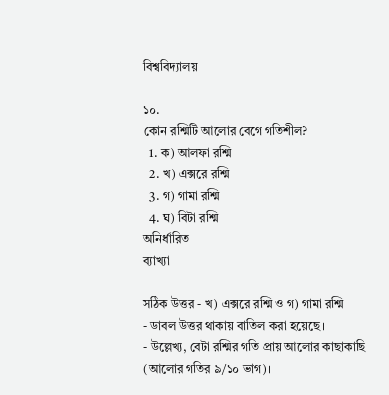বিশ্ববিদ্যালয়

১০.
কোন রশ্মিটি আলোর বেগে গতিশীল?
  1. ক) আলফা রশ্মি
  2. খ) এক্সরে রশ্মি
  3. গ) গামা রশ্মি
  4. ঘ) বিটা রশ্মি
অনির্ধারিত
ব্যাখ্যা

সঠিক উত্তর - খ) এক্সরে রশ্মি ও গ) গামা রশ্মি
- ডাবল উত্তর থাকায় বাতিল করা হয়েছে।
- উল্লেখ্য, বেটা রশ্মির গতি প্রায় আলোর কাছাকাছি (আলোর গতির ৯/১০ ভাগ)।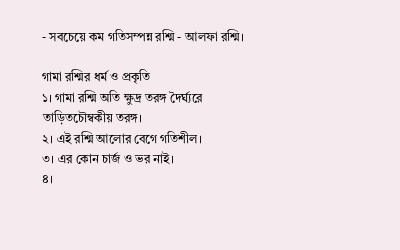- সবচেয়ে কম গতিসম্পন্ন রশ্মি - আলফা রশ্মি।

গামা রশ্মির ধর্ম ও প্রকৃতি
১। গামা রশ্মি অতি ক্ষুদ্র তরঙ্গ দৈর্ঘ্যরে তাড়িতচৌম্বকীয় তরঙ্গ।
২। এই রশ্মি আলোর বেগে গতিশীল।
৩। এর কোন চার্জ ও ভর নাই।
৪।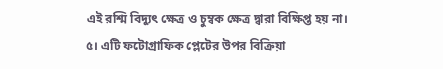এই রশ্মি বিদ্যুৎ ক্ষেত্র ও চুম্বক ক্ষেত্র দ্বারা বিক্ষিপ্ত হয় না।
৫। এটি ফটোগ্রাফিক প্লেটের উপর বিক্রিয়া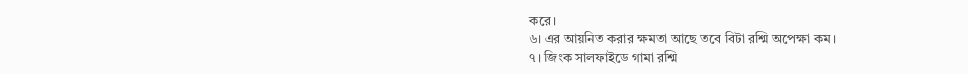করে।
৬। এর আয়নিত করার ক্ষমতা আছে তবে বিটা রশ্মি অপেক্ষা কম।
৭। জিংক সালফাইডে গামা রশ্মি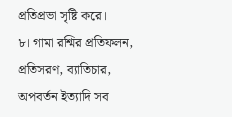প্রতিপ্রভা সৃষ্টি করে।
৮। গামা রশ্মির প্রতিফলন, প্রতিসরণ, ব্যাতিচার, অপবর্তন ইত্যাদি সব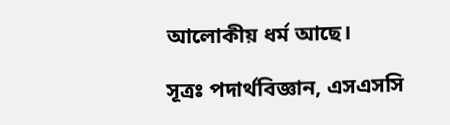আলোকীয় ধর্ম আছে।

সূত্রঃ পদার্থবিজ্ঞান, এসএসসি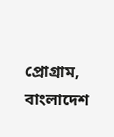প্রোগ্রাম, বাংলাদেশ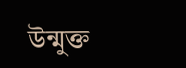উন্মুক্ত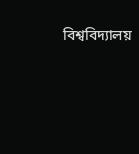বিশ্ববিদ্যালয়